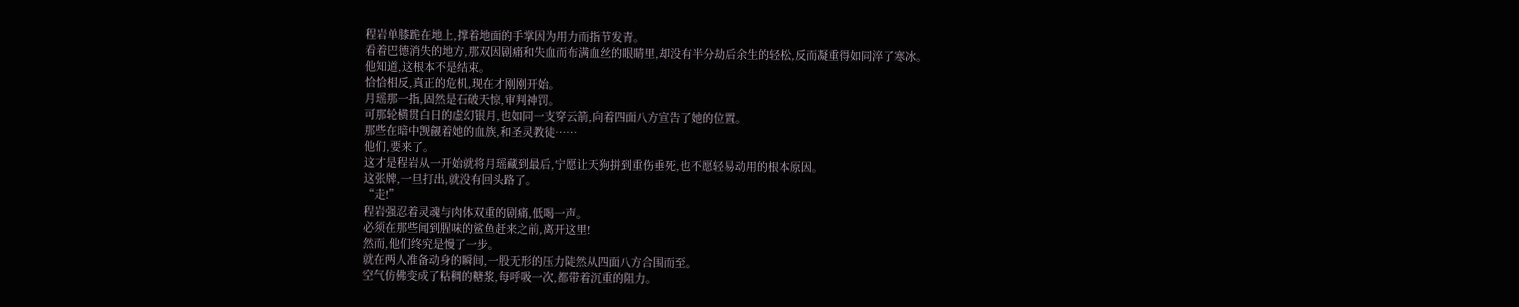程岩单膝跪在地上,撑着地面的手掌因为用力而指节发青。
看着巴德消失的地方,那双因剧痛和失血而布满血丝的眼睛里,却没有半分劫后余生的轻松,反而凝重得如同淬了寒冰。
他知道,这根本不是结束。
恰恰相反,真正的危机,现在才刚刚开始。
月瑶那一指,固然是石破天惊,审判神罚。
可那轮横贯白日的虚幻银月,也如同一支穿云箭,向着四面八方宣告了她的位置。
那些在暗中觊觎着她的血族,和圣灵教徒……
他们,要来了。
这才是程岩从一开始就将月瑶藏到最后,宁愿让天狗拼到重伤垂死,也不愿轻易动用的根本原因。
这张牌,一旦打出,就没有回头路了。
“走!”
程岩强忍着灵魂与肉体双重的剧痛,低喝一声。
必须在那些闻到腥味的鲨鱼赶来之前,离开这里!
然而,他们终究是慢了一步。
就在两人准备动身的瞬间,一股无形的压力陡然从四面八方合围而至。
空气仿佛变成了粘稠的糖浆,每呼吸一次,都带着沉重的阻力。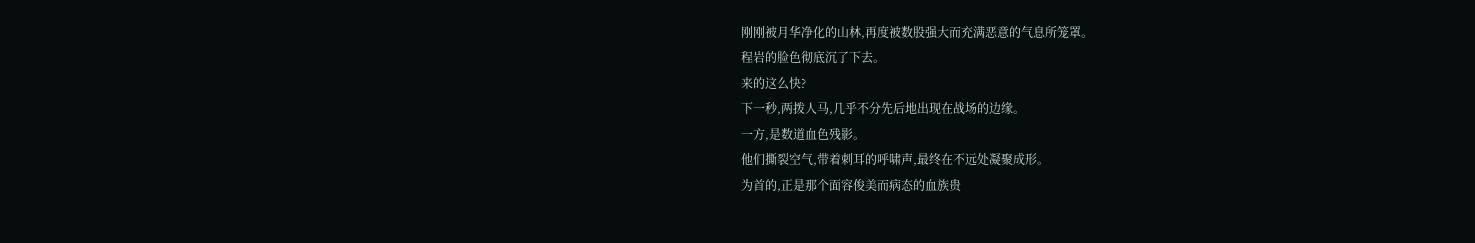刚刚被月华净化的山林,再度被数股强大而充满恶意的气息所笼罩。
程岩的脸色彻底沉了下去。
来的这么快?
下一秒,两拨人马,几乎不分先后地出现在战场的边缘。
一方,是数道血色残影。
他们撕裂空气,带着刺耳的呼啸声,最终在不远处凝聚成形。
为首的,正是那个面容俊美而病态的血族贵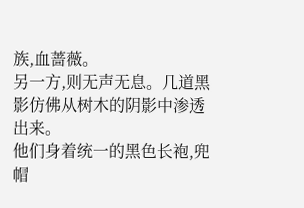族,血蔷薇。
另一方,则无声无息。几道黑影仿佛从树木的阴影中渗透出来。
他们身着统一的黑色长袍,兜帽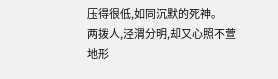压得很低,如同沉默的死神。
两拨人,泾渭分明,却又心照不萱地形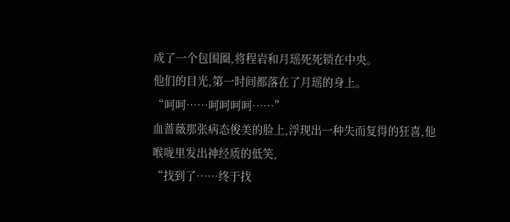成了一个包围圈,将程岩和月瑶死死锁在中央。
他们的目光,第一时间都落在了月瑶的身上。
“呵呵……呵呵呵呵……”
血蔷薇那张病态俊美的脸上,浮现出一种失而复得的狂喜,他喉咙里发出神经质的低笑,
“找到了……终于找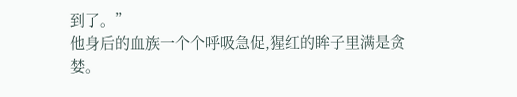到了。”
他身后的血族一个个呼吸急促,猩红的眸子里满是贪婪。